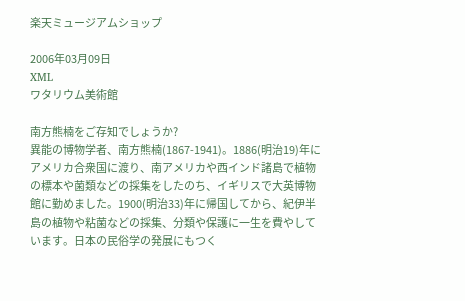楽天ミュージアムショップ

2006年03月09日
XML
ワタリウム美術館

南方熊楠をご存知でしょうか?
異能の博物学者、南方熊楠(1867-1941)。1886(明治19)年にアメリカ合衆国に渡り、南アメリカや西インド諸島で植物の標本や菌類などの採集をしたのち、イギリスで大英博物館に勤めました。1900(明治33)年に帰国してから、紀伊半島の植物や粘菌などの採集、分類や保護に一生を費やしています。日本の民俗学の発展にもつく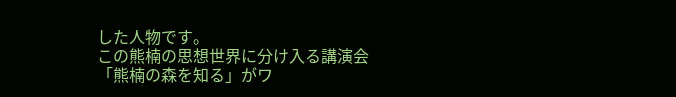した人物です。
この熊楠の思想世界に分け入る講演会「熊楠の森を知る」がワ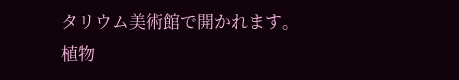タリウム美術館で開かれます。植物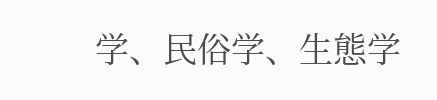学、民俗学、生態学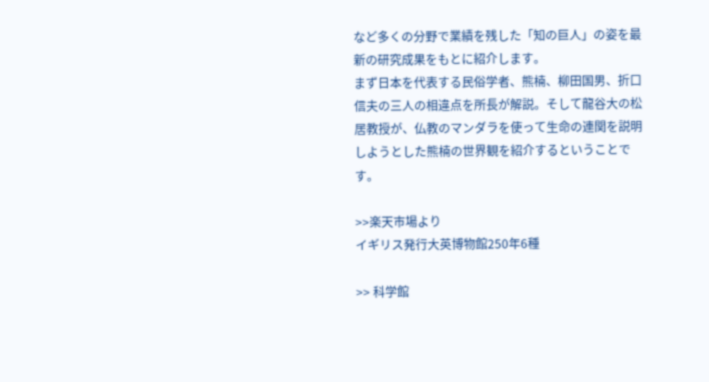など多くの分野で業績を残した「知の巨人」の姿を最新の研究成果をもとに紹介します。
まず日本を代表する民俗学者、熊楠、柳田国男、折口信夫の三人の相違点を所長が解説。そして龍谷大の松居教授が、仏教のマンダラを使って生命の連関を説明しようとした熊楠の世界観を紹介するということです。

>>楽天市場より
イギリス発行大英博物館250年6種

>> 科学館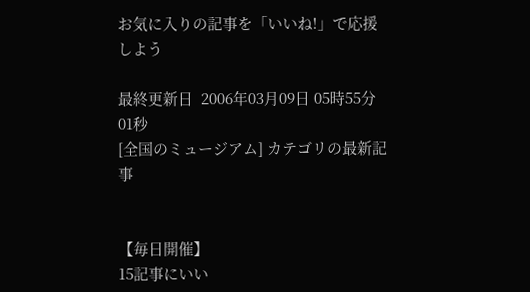お気に入りの記事を「いいね!」で応援しよう

最終更新日  2006年03月09日 05時55分01秒
[全国のミュージアム] カテゴリの最新記事


【毎日開催】
15記事にいい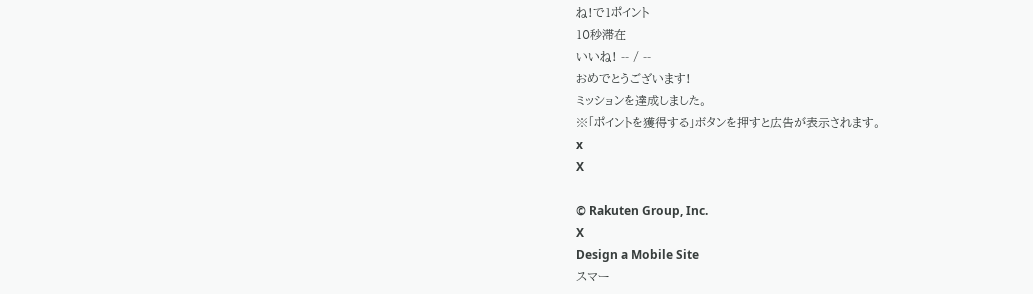ね!で1ポイント
10秒滞在
いいね! -- / --
おめでとうございます!
ミッションを達成しました。
※「ポイントを獲得する」ボタンを押すと広告が表示されます。
x
X

© Rakuten Group, Inc.
X
Design a Mobile Site
スマー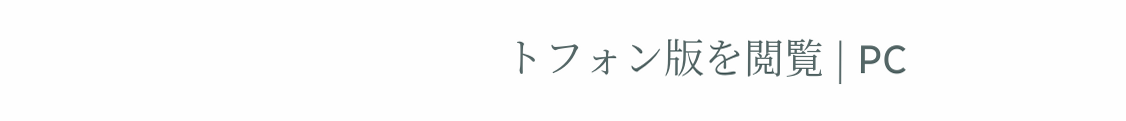トフォン版を閲覧 | PC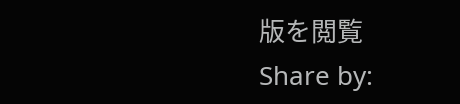版を閲覧
Share by: